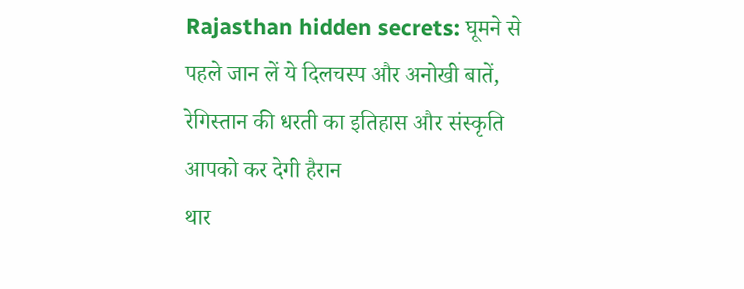Rajasthan hidden secrets: घूमने से पहले जान लें ये दिलचस्प और अनोखी बातें, रेगिस्तान की धरती का इतिहास और संस्कृति आपको कर देगी हैरान
थार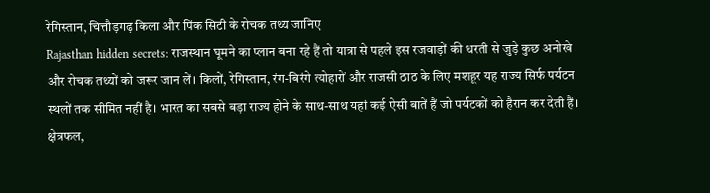रेगिस्तान, चित्तौड़गढ़ किला और पिंक सिटी के रोचक तथ्य जानिए
Rajasthan hidden secrets: राजस्थान घूमने का प्लान बना रहे हैं तो यात्रा से पहले इस रजवाड़ों की धरती से जुड़े कुछ अनोखे और रोचक तथ्यों को जरूर जान लें। किलों, रेगिस्तान, रंग-बिरंगे त्योहारों और राजसी ठाठ के लिए मशहूर यह राज्य सिर्फ पर्यटन स्थलों तक सीमित नहीं है। भारत का सबसे बड़ा राज्य होने के साथ-साथ यहां कई ऐसी बातें हैं जो पर्यटकों को हैरान कर देती हैं। क्षेत्रफल,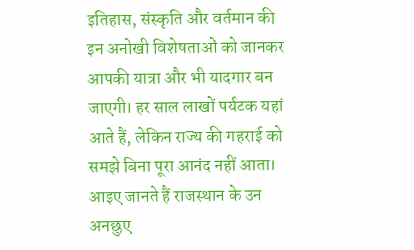इतिहास, संस्कृति और वर्तमान की इन अनोखी विशेषताओं को जानकर आपकी यात्रा और भी यादगार बन जाएगी। हर साल लाखों पर्यटक यहां आते हैं, लेकिन राज्य की गहराई को समझे बिना पूरा आनंद नहीं आता। आइए जानते हैं राजस्थान के उन अनछुए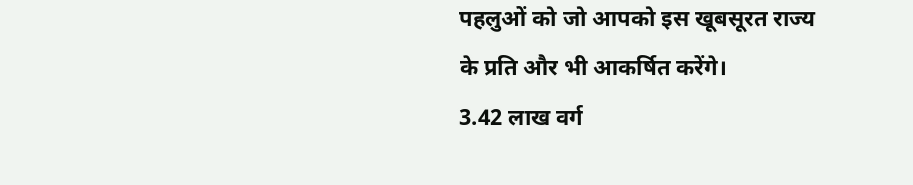पहलुओं को जो आपको इस खूबसूरत राज्य के प्रति और भी आकर्षित करेंगे।
3.42 लाख वर्ग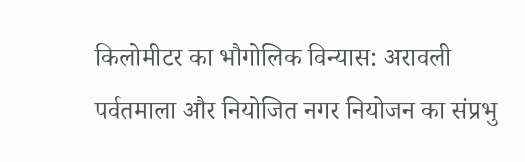किलोमीटर का भौगोलिक विन्यास: अरावली पर्वतमाला और नियोजित नगर नियोजन का संप्रभु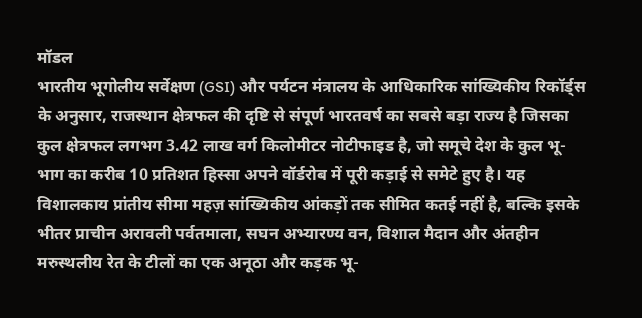मॉडल
भारतीय भूगोलीय सर्वेक्षण (GSI) और पर्यटन मंत्रालय के आधिकारिक सांख्यिकीय रिकॉर्ड्स के अनुसार, राजस्थान क्षेत्रफल की दृष्टि से संपूर्ण भारतवर्ष का सबसे बड़ा राज्य है जिसका कुल क्षेत्रफल लगभग 3.42 लाख वर्ग किलोमीटर नोटीफाइड है, जो समूचे देश के कुल भू-भाग का करीब 10 प्रतिशत हिस्सा अपने वॉर्डरोब में पूरी कड़ाई से समेटे हुए है। यह विशालकाय प्रांतीय सीमा महज़ सांख्यिकीय आंकड़ों तक सीमित कतई नहीं है, बल्कि इसके भीतर प्राचीन अरावली पर्वतमाला, सघन अभ्यारण्य वन, विशाल मैदान और अंतहीन मरुस्थलीय रेत के टीलों का एक अनूठा और कड़क भू-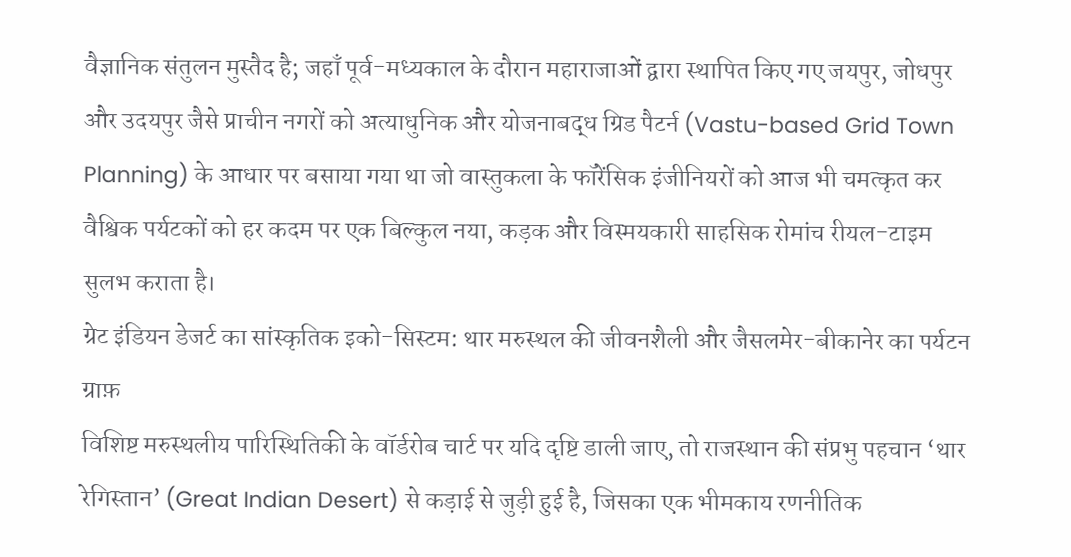वैज्ञानिक संतुलन मुस्तैद है; जहाँ पूर्व-मध्यकाल के दौरान महाराजाओं द्वारा स्थापित किए गए जयपुर, जोधपुर और उदयपुर जैसे प्राचीन नगरों को अत्याधुनिक और योजनाबद्ध ग्रिड पैटर्न (Vastu-based Grid Town Planning) के आधार पर बसाया गया था जो वास्तुकला के फॉरेंसिक इंजीनियरों को आज भी चमत्कृत कर वैश्विक पर्यटकों को हर कदम पर एक बिल्कुल नया, कड़क और विस्मयकारी साहसिक रोमांच रीयल-टाइम सुलभ कराता है।
ग्रेट इंडियन डेजर्ट का सांस्कृतिक इको-सिस्टम: थार मरुस्थल की जीवनशैली और जैसलमेर-बीकानेर का पर्यटन ग्राफ़
विशिष्ट मरुस्थलीय पारिस्थितिकी के वॉर्डरोब चार्ट पर यदि दृष्टि डाली जाए, तो राजस्थान की संप्रभु पहचान ‘थार रेगिस्तान’ (Great Indian Desert) से कड़ाई से जुड़ी हुई है, जिसका एक भीमकाय रणनीतिक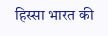हिस्सा भारत की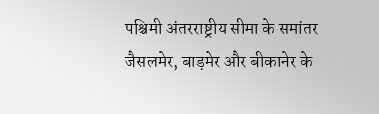पश्चिमी अंतरराष्ट्रीय सीमा के समांतर जैसलमेर, बाड़मेर और बीकानेर के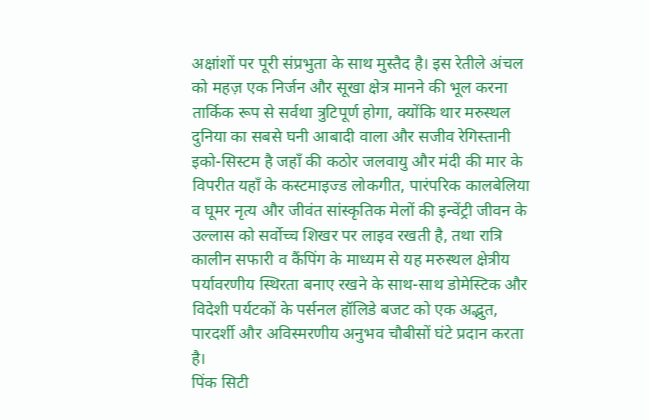अक्षांशों पर पूरी संप्रभुता के साथ मुस्तैद है। इस रेतीले अंचल को महज़ एक निर्जन और सूखा क्षेत्र मानने की भूल करना तार्किक रूप से सर्वथा त्रुटिपूर्ण होगा, क्योंकि थार मरुस्थल दुनिया का सबसे घनी आबादी वाला और सजीव रेगिस्तानी इको-सिस्टम है जहाँ की कठोर जलवायु और मंदी की मार के विपरीत यहाँ के कस्टमाइज्ड लोकगीत, पारंपरिक कालबेलिया व घूमर नृत्य और जीवंत सांस्कृतिक मेलों की इन्वेंट्री जीवन के उल्लास को सर्वोच्च शिखर पर लाइव रखती है, तथा रात्रि कालीन सफारी व कैंपिंग के माध्यम से यह मरुस्थल क्षेत्रीय पर्यावरणीय स्थिरता बनाए रखने के साथ-साथ डोमेस्टिक और विदेशी पर्यटकों के पर्सनल हॉलिडे बजट को एक अद्भुत, पारदर्शी और अविस्मरणीय अनुभव चौबीसों घंटे प्रदान करता है।
पिंक सिटी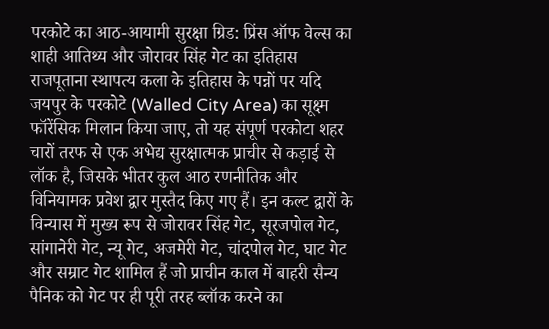परकोटे का आठ-आयामी सुरक्षा ग्रिड: प्रिंस ऑफ वेल्स का शाही आतिथ्य और जोरावर सिंह गेट का इतिहास
राजपूताना स्थापत्य कला के इतिहास के पन्नों पर यदि जयपुर के परकोटे (Walled City Area) का सूक्ष्म फॉरेंसिक मिलान किया जाए, तो यह संपूर्ण परकोटा शहर चारों तरफ से एक अभेद्य सुरक्षात्मक प्राचीर से कड़ाई से लॉक है, जिसके भीतर कुल आठ रणनीतिक और विनियामक प्रवेश द्वार मुस्तैद किए गए हैं। इन कल्ट द्वारों के विन्यास में मुख्य रूप से जोरावर सिंह गेट, सूरजपोल गेट, सांगानेरी गेट, न्यू गेट, अजमेरी गेट, चांदपोल गेट, घाट गेट और सम्राट गेट शामिल हैं जो प्राचीन काल में बाहरी सैन्य पैनिक को गेट पर ही पूरी तरह ब्लॉक करने का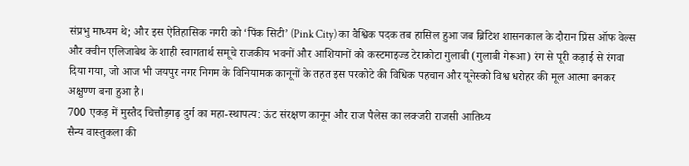संप्रभु माध्यम थे; और इस ऐतिहासिक नगरी को ‘पिंक सिटी’ (Pink City) का वैश्विक पदक तब हासिल हुआ जब ब्रिटिश शासनकाल के दौरान प्रिंस ऑफ वेल्स और क्वीन एलिजाबेथ के शाही स्वागतार्थ समूचे राजकीय भवनों और आशियानों को कस्टमाइज्ड टेराकोटा गुलाबी (गुलाबी गेरूआ) रंग से पूरी कड़ाई से रंगवा दिया गया, जो आज भी जयपुर नगर निगम के विनियामक कानूनों के तहत इस परकोटे की विधिक पहचान और यूनेस्को विश्व धरोहर की मूल आत्मा बनकर अक्षुण्ण बना हुआ है।
700 एकड़ में मुस्तैद चित्तौड़गढ़ दुर्ग का महा-स्थापत्य: ऊंट संरक्षण कानून और राज पैलेस का लक्जरी राजसी आतिथ्य
सैन्य वास्तुकला की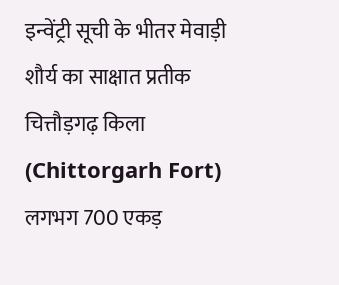इन्वेंट्री सूची के भीतर मेवाड़ी शौर्य का साक्षात प्रतीक चित्तौड़गढ़ किला (Chittorgarh Fort) लगभग 700 एकड़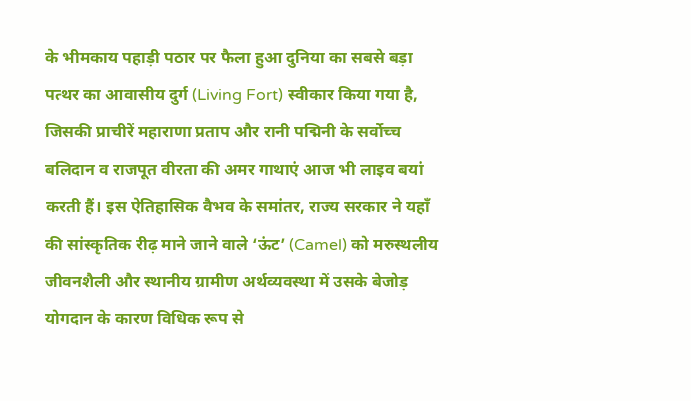के भीमकाय पहाड़ी पठार पर फैला हुआ दुनिया का सबसे बड़ा पत्थर का आवासीय दुर्ग (Living Fort) स्वीकार किया गया है, जिसकी प्राचीरें महाराणा प्रताप और रानी पद्मिनी के सर्वोच्च बलिदान व राजपूत वीरता की अमर गाथाएं आज भी लाइव बयां करती हैं। इस ऐतिहासिक वैभव के समांतर, राज्य सरकार ने यहाँ की सांस्कृतिक रीढ़ माने जाने वाले ‘ऊंट’ (Camel) को मरुस्थलीय जीवनशैली और स्थानीय ग्रामीण अर्थव्यवस्था में उसके बेजोड़ योगदान के कारण विधिक रूप से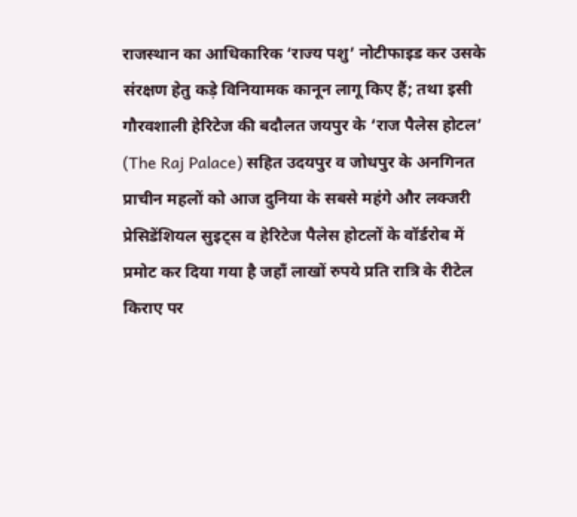राजस्थान का आधिकारिक ‘राज्य पशु’ नोटीफाइड कर उसके संरक्षण हेतु कड़े विनियामक कानून लागू किए हैं; तथा इसी गौरवशाली हेरिटेज की बदौलत जयपुर के ‘राज पैलेस होटल’ (The Raj Palace) सहित उदयपुर व जोधपुर के अनगिनत प्राचीन महलों को आज दुनिया के सबसे महंगे और लक्जरी प्रेसिडेंशियल सुइट्स व हेरिटेज पैलेस होटलों के वॉर्डरोब में प्रमोट कर दिया गया है जहाँ लाखों रुपये प्रति रात्रि के रीटेल किराए पर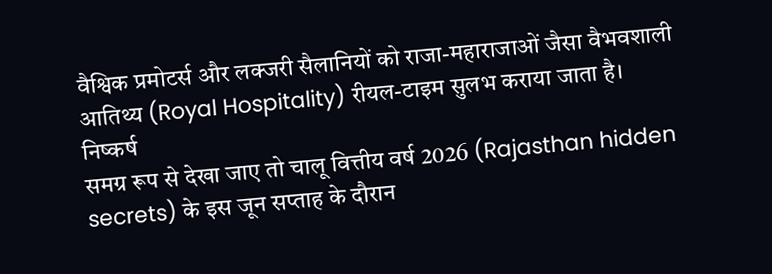वैश्विक प्रमोटर्स और लक्जरी सैलानियों को राजा-महाराजाओं जैसा वैभवशाली आतिथ्य (Royal Hospitality) रीयल-टाइम सुलभ कराया जाता है।
निष्कर्ष
समग्र रूप से देखा जाए तो चालू वित्तीय वर्ष 2026 (Rajasthan hidden secrets) के इस जून सप्ताह के दौरान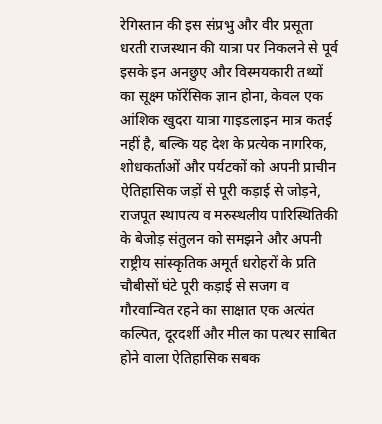रेगिस्तान की इस संप्रभु और वीर प्रसूता धरती राजस्थान की यात्रा पर निकलने से पूर्व इसके इन अनछुए और विस्मयकारी तथ्यों का सूक्ष्म फॉरेंसिक ज्ञान होना, केवल एक आंशिक खुदरा यात्रा गाइडलाइन मात्र कतई नहीं है, बल्कि यह देश के प्रत्येक नागरिक, शोधकर्ताओं और पर्यटकों को अपनी प्राचीन ऐतिहासिक जड़ों से पूरी कड़ाई से जोड़ने, राजपूत स्थापत्य व मरुस्थलीय पारिस्थितिकी के बेजोड़ संतुलन को समझने और अपनी राष्ट्रीय सांस्कृतिक अमूर्त धरोहरों के प्रति चौबीसों घंटे पूरी कड़ाई से सजग व गौरवान्वित रहने का साक्षात एक अत्यंत कल्पित, दूरदर्शी और मील का पत्थर साबित होने वाला ऐतिहासिक सबक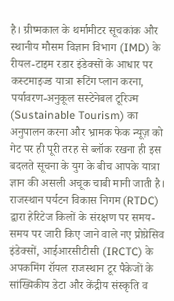है। ग्रीष्मकाल के थर्मामीटर सूचकांक और स्थानीय मौसम विज्ञान विभाग (IMD) के रीयल-टाइम रडार इंडेक्सों के आधार पर कस्टमाइज्ड यात्रा रूटिंग प्लान करना, पर्यावरण-अनुकूल सस्टेनेबल टूरिज्म (Sustainable Tourism) का अनुपालन करना और भ्रामक फेक न्यूज़ को गेट पर ही पूरी तरह से ब्लॉक रखना ही इस बदलते सूचना के युग के बीच आपके यात्रा ज्ञान की असली अचूक चाबी मानी जाती है। राजस्थान पर्यटन विकास निगम (RTDC) द्वारा हेरिटेज किलों के संरक्षण पर समय-समय पर जारी किए जाने वाले नए प्रोग्रेसिव इंडेक्सों, आईआरसीटीसी (IRCTC) के अपकमिंग रॉयल राजस्थान टूर पैकेजों के सांख्यिकीय डेटा और केंद्रीय संस्कृति व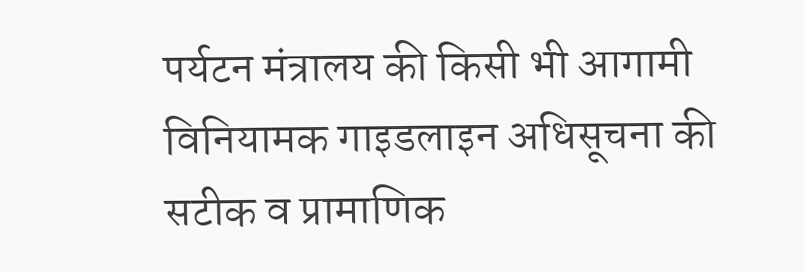पर्यटन मंत्रालय की किसी भी आगामी विनियामक गाइडलाइन अधिसूचना की सटीक व प्रामाणिक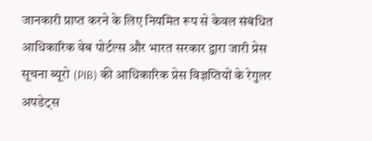जानकारी प्राप्त करने के लिए नियमित रूप से केवल संबंधित आधिकारिक वेब पोर्टल्स और भारत सरकार द्वारा जारी प्रेस सूचना ब्यूरो (PIB) की आधिकारिक प्रेस विज्ञप्तियों के रेगुलर अपडेट्स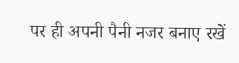पर ही अपनी पैनी नजर बनाए रखें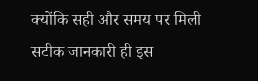क्योंकि सही और समय पर मिली सटीक जानकारी ही इस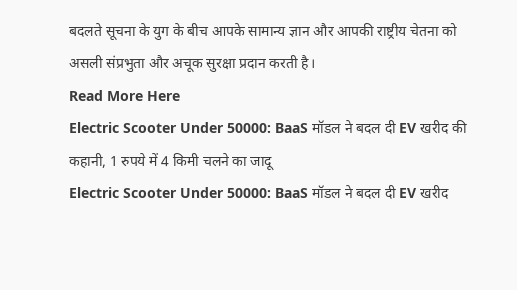बदलते सूचना के युग के बीच आपके सामान्य ज्ञान और आपकी राष्ट्रीय चेतना को असली संप्रभुता और अचूक सुरक्षा प्रदान करती है।
Read More Here
Electric Scooter Under 50000: BaaS मॉडल ने बदल दी EV खरीद की कहानी, 1 रुपये में 4 किमी चलने का जादू
Electric Scooter Under 50000: BaaS मॉडल ने बदल दी EV खरीद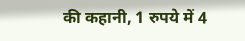की कहानी, 1 रुपये में 4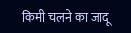किमी चलने का जादू